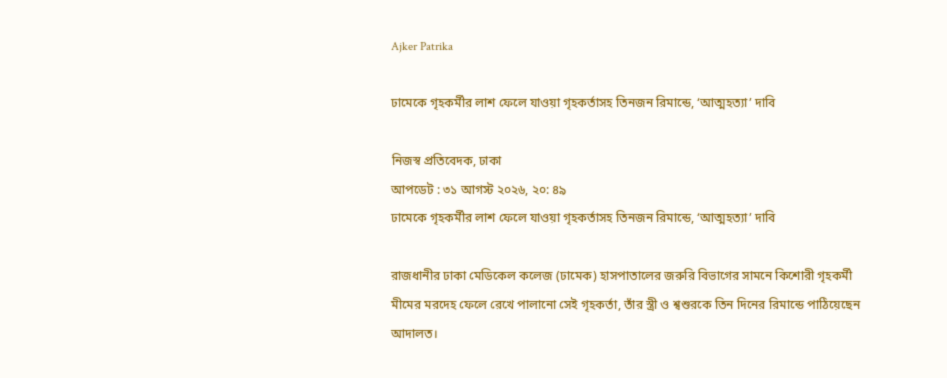Ajker Patrika

ঢামেকে গৃহকর্মীর লাশ ফেলে যাওয়া গৃহকর্তাসহ তিনজন রিমান্ডে, ‘আত্মহত্যা’ দাবি

নিজস্ব প্রতিবেদক, ঢাকা
আপডেট : ৩১ আগস্ট ২০২৬, ২০: ৪৯
ঢামেকে গৃহকর্মীর লাশ ফেলে যাওয়া গৃহকর্তাসহ তিনজন রিমান্ডে, ‘আত্মহত্যা’ দাবি

রাজধানীর ঢাকা মেডিকেল কলেজ (ঢামেক) হাসপাতালের জরুরি বিভাগের সামনে কিশোরী গৃহকর্মী মীমের মরদেহ ফেলে রেখে পালানো সেই গৃহকর্তা, তাঁর স্ত্রী ও শ্বশুরকে তিন দিনের রিমান্ডে পাঠিয়েছেন আদালত।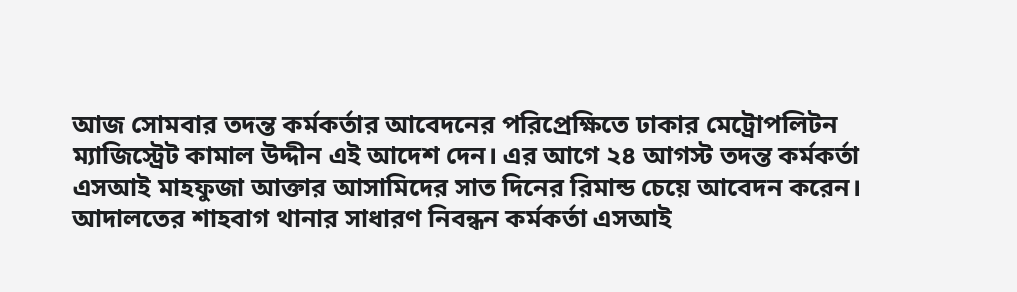আজ সোমবার তদন্ত কর্মকর্তার আবেদনের পরিপ্রেক্ষিতে ঢাকার মেট্রোপলিটন ম্যাজিস্ট্রেট কামাল উদ্দীন এই আদেশ দেন। এর আগে ২৪ আগস্ট তদন্ত কর্মকর্তা এসআই মাহফুজা আক্তার আসামিদের সাত দিনের রিমান্ড চেয়ে আবেদন করেন। আদালতের শাহবাগ থানার সাধারণ নিবন্ধন কর্মকর্তা এসআই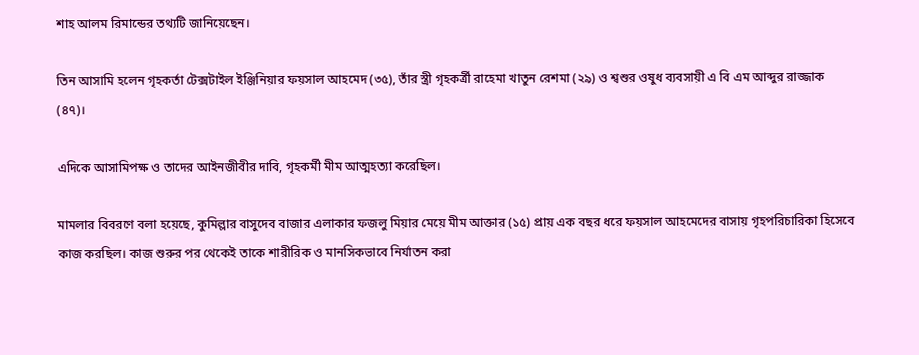শাহ আলম রিমান্ডের তথ্যটি জানিয়েছেন।

তিন আসামি হলেন গৃহকর্তা টেক্সটাইল ইঞ্জিনিয়ার ফয়সাল আহমেদ (৩৫), তাঁর স্ত্রী গৃহকর্ত্রী রাহেমা খাতুন রেশমা (২৯) ও শ্বশুর ওষুধ ব্যবসায়ী এ বি এম আব্দুর রাজ্জাক (৪৭)।

এদিকে আসামিপক্ষ ও তাদের আইনজীবীর দাবি, গৃহকর্মী মীম আত্মহত্যা করেছিল।

মামলার বিবরণে বলা হয়েছে, কুমিল্লার বাসুদেব বাজার এলাকার ফজলু মিয়ার মেয়ে মীম আক্তার (১৫) প্রায় এক বছর ধরে ফয়সাল আহমেদের বাসায় গৃহপরিচারিকা হিসেবে কাজ করছিল। কাজ শুরুর পর থেকেই তাকে শারীরিক ও মানসিকভাবে নির্যাতন করা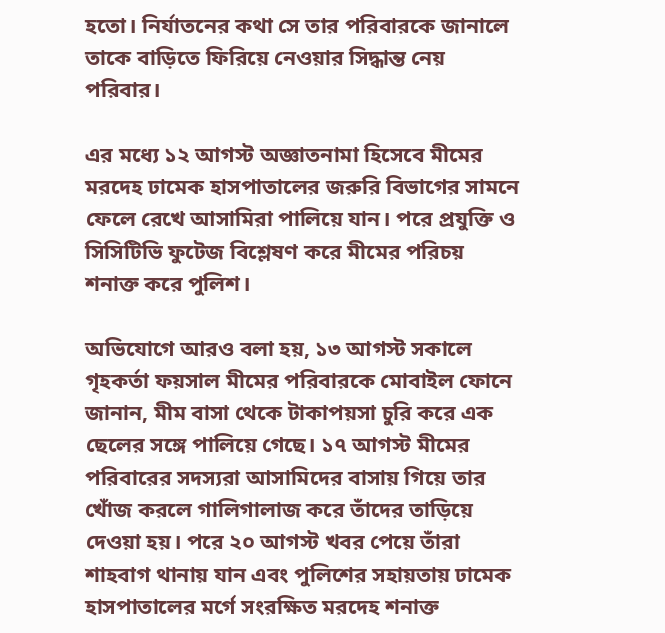হতো। নির্যাতনের কথা সে তার পরিবারকে জানালে তাকে বাড়িতে ফিরিয়ে নেওয়ার সিদ্ধান্ত নেয় পরিবার।

এর মধ্যে ১২ আগস্ট অজ্ঞাতনামা হিসেবে মীমের মরদেহ ঢামেক হাসপাতালের জরুরি বিভাগের সামনে ফেলে রেখে আসামিরা পালিয়ে যান। পরে প্রযুক্তি ও সিসিটিভি ফুটেজ বিশ্লেষণ করে মীমের পরিচয় শনাক্ত করে পুলিশ।

অভিযোগে আরও বলা হয়, ১৩ আগস্ট সকালে গৃহকর্তা ফয়সাল মীমের পরিবারকে মোবাইল ফোনে জানান, মীম বাসা থেকে টাকাপয়সা চুরি করে এক ছেলের সঙ্গে পালিয়ে গেছে। ১৭ আগস্ট মীমের পরিবারের সদস্যরা আসামিদের বাসায় গিয়ে তার খোঁজ করলে গালিগালাজ করে তাঁদের তাড়িয়ে দেওয়া হয়। পরে ২০ আগস্ট খবর পেয়ে তাঁরা শাহবাগ থানায় যান এবং পুলিশের সহায়তায় ঢামেক হাসপাতালের মর্গে সংরক্ষিত মরদেহ শনাক্ত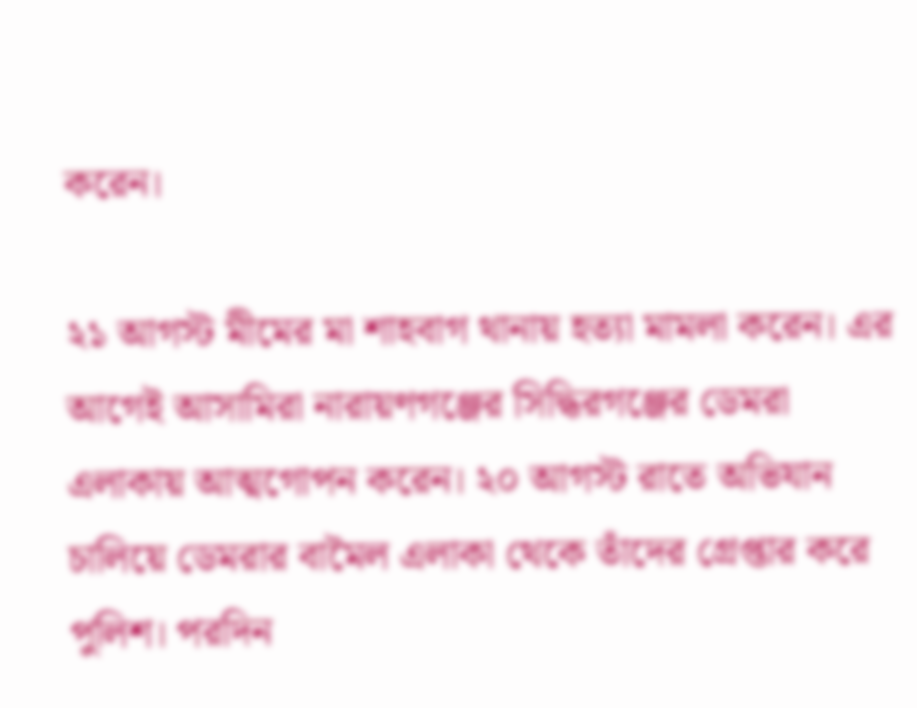করেন।

২১ আগস্ট মীমের মা শাহবাগ থানায় হত্যা মামলা করেন। এর আগেই আসামিরা নারায়ণগঞ্জের সিদ্ধিরগঞ্জের ডেমরা এলাকায় আত্মগোপন করেন। ২০ আগস্ট রাতে অভিযান চালিয়ে ডেমরার বামৈল এলাকা থেকে তাঁদের গ্রেপ্তার করে পুলিশ। পরদিন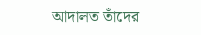আদালত তাঁদের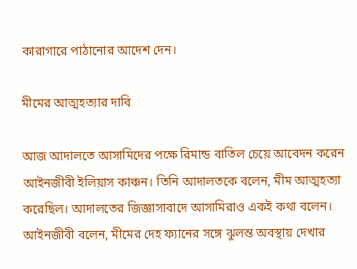কারাগারে পাঠানোর আদেশ দেন।

মীমের আত্মহত্যার দাবি

আজ আদালতে আসামিদের পক্ষে রিমান্ড বাতিল চেয়ে আবেদন করেন আইনজীবী ইলিয়াস কাঞ্চন। তিনি আদালতকে বলেন, মীম আত্মহত্যা করেছিল। আদালতের জিজ্ঞাসাবাদে আসামিরাও একই কথা বলেন। আইনজীবী বলেন, মীমের দেহ ফ্যানের সঙ্গে ঝুলন্ত অবস্থায় দেখার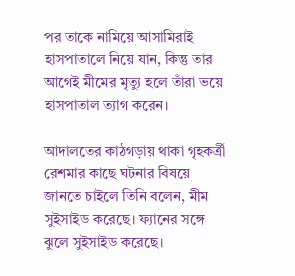পর তাকে নামিয়ে আসামিরাই হাসপাতালে নিয়ে যান, কিন্তু তার আগেই মীমের মৃত্যু হলে তাঁরা ভয়ে হাসপাতাল ত্যাগ করেন।

আদালতের কাঠগড়ায় থাকা গৃহকর্ত্রী রেশমার কাছে ঘটনার বিষয়ে জানতে চাইলে তিনি বলেন, মীম সুইসাইড করেছে। ফ্যানের সঙ্গে ঝুলে সুইসাইড করেছে।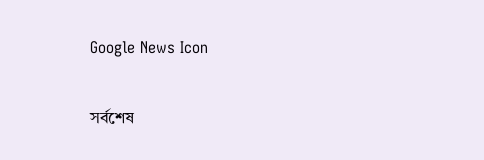Google News Icon

সর্বশেষ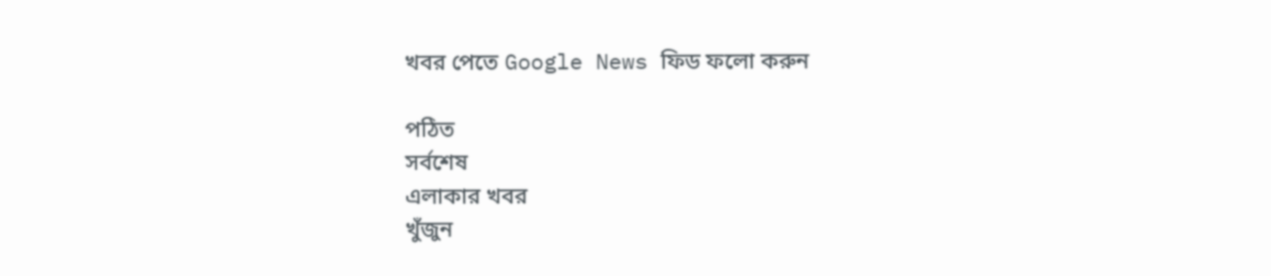খবর পেতে Google News ফিড ফলো করুন

পঠিত
সর্বশেষ
এলাকার খবর
খুঁজুন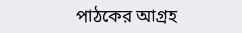পাঠকের আগ্রহ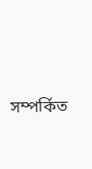সম্পর্কিত